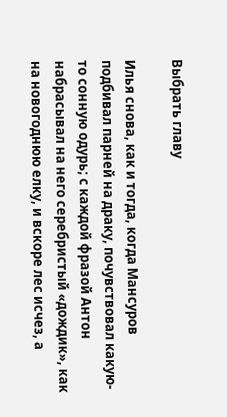Выбрать главу

Илья снова, как и тогда, когда Мансуров подбивал парней на драку, почувствовал какую-то сонную одурь; с каждой фразой Антон набрасывал на него серебристый «дождик», как на новогоднюю елку, и вскоре лес исчез, а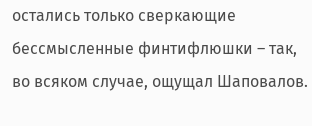остались только сверкающие бессмысленные финтифлюшки – так, во всяком случае, ощущал Шаповалов.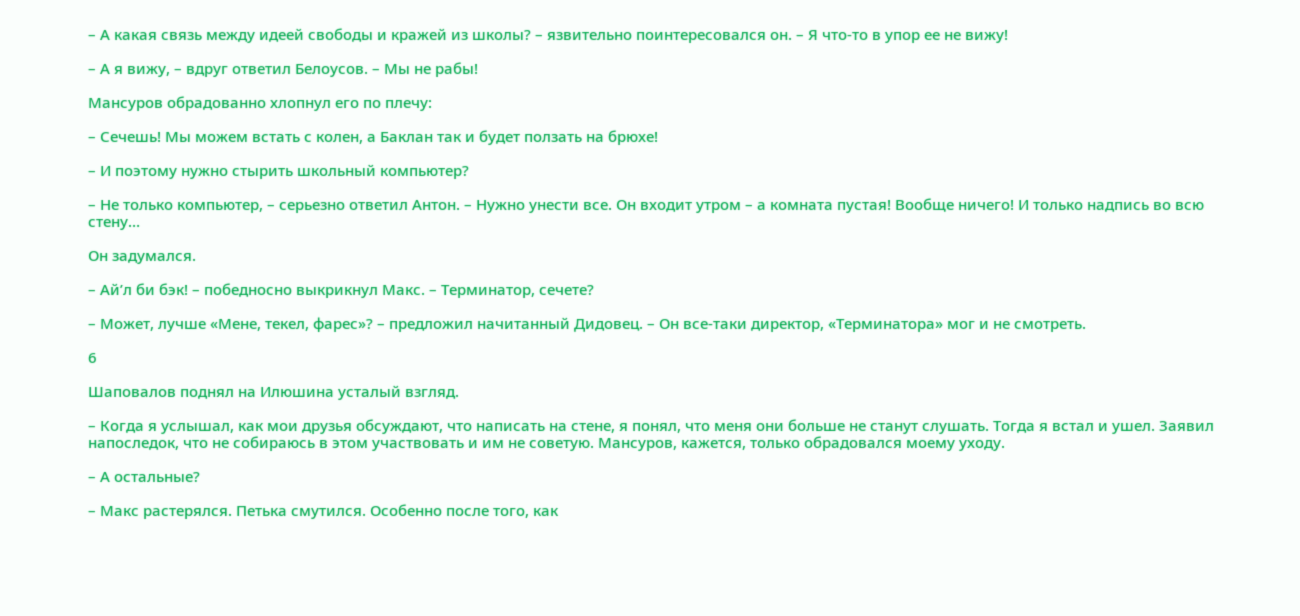– А какая связь между идеей свободы и кражей из школы? – язвительно поинтересовался он. – Я что-то в упор ее не вижу!

– А я вижу, – вдруг ответил Белоусов. – Мы не рабы!

Мансуров обрадованно хлопнул его по плечу:

– Сечешь! Мы можем встать с колен, а Баклан так и будет ползать на брюхе!

– И поэтому нужно стырить школьный компьютер?

– Не только компьютер, – серьезно ответил Антон. – Нужно унести все. Он входит утром – а комната пустая! Вообще ничего! И только надпись во всю стену…

Он задумался.

– Ай’л би бэк! – победносно выкрикнул Макс. – Терминатор, сечете?

– Может, лучше «Мене, текел, фарес»? – предложил начитанный Дидовец. – Он все-таки директор, «Терминатора» мог и не смотреть.

6

Шаповалов поднял на Илюшина усталый взгляд.

– Когда я услышал, как мои друзья обсуждают, что написать на стене, я понял, что меня они больше не станут слушать. Тогда я встал и ушел. Заявил напоследок, что не собираюсь в этом участвовать и им не советую. Мансуров, кажется, только обрадовался моему уходу.

– А остальные?

– Макс растерялся. Петька смутился. Особенно после того, как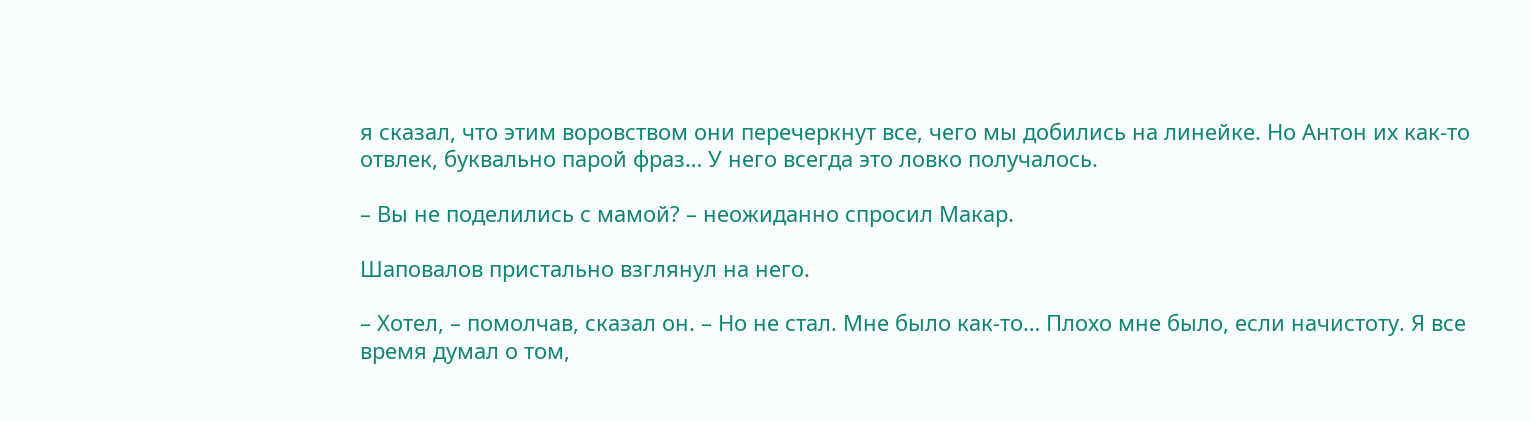я сказал, что этим воровством они перечеркнут все, чего мы добились на линейке. Но Антон их как-то отвлек, буквально парой фраз… У него всегда это ловко получалось.

– Вы не поделились с мамой? – неожиданно спросил Макар.

Шаповалов пристально взглянул на него.

– Хотел, – помолчав, сказал он. – Но не стал. Мне было как-то… Плохо мне было, если начистоту. Я все время думал о том,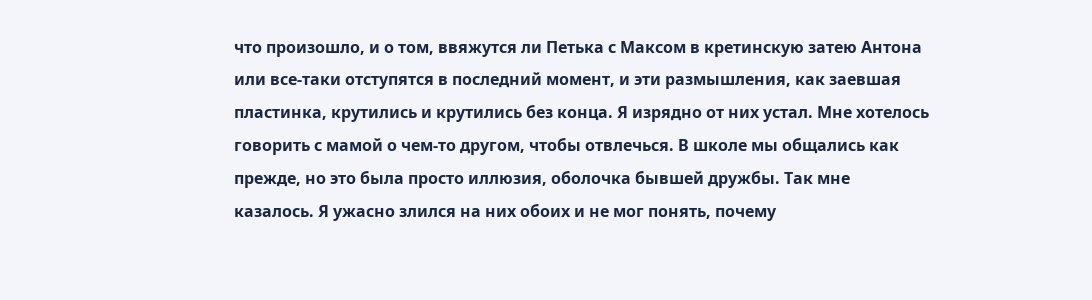что произошло, и о том, ввяжутся ли Петька с Максом в кретинскую затею Антона или все-таки отступятся в последний момент, и эти размышления, как заевшая пластинка, крутились и крутились без конца. Я изрядно от них устал. Мне хотелось говорить с мамой о чем-то другом, чтобы отвлечься. В школе мы общались как прежде, но это была просто иллюзия, оболочка бывшей дружбы. Так мне казалось. Я ужасно злился на них обоих и не мог понять, почему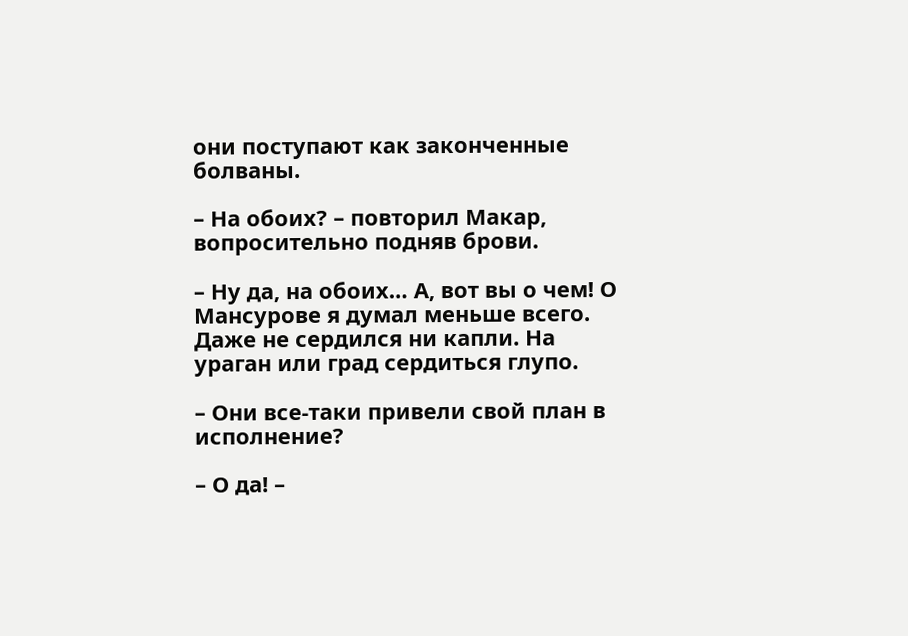они поступают как законченные болваны.

– На обоих? – повторил Макар, вопросительно подняв брови.

– Ну да, на обоих… А, вот вы о чем! О Мансурове я думал меньше всего. Даже не сердился ни капли. На ураган или град сердиться глупо.

– Они все-таки привели свой план в исполнение?

– О да! –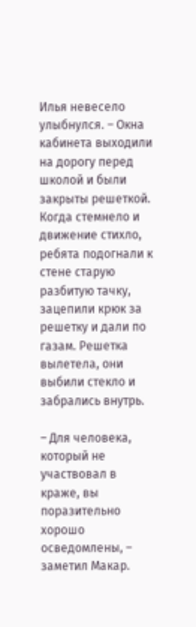Илья невесело улыбнулся. – Окна кабинета выходили на дорогу перед школой и были закрыты решеткой. Когда стемнело и движение стихло, ребята подогнали к стене старую разбитую тачку, зацепили крюк за решетку и дали по газам. Решетка вылетела, они выбили стекло и забрались внутрь.

– Для человека, который не участвовал в краже, вы поразительно хорошо осведомлены, – заметил Макар.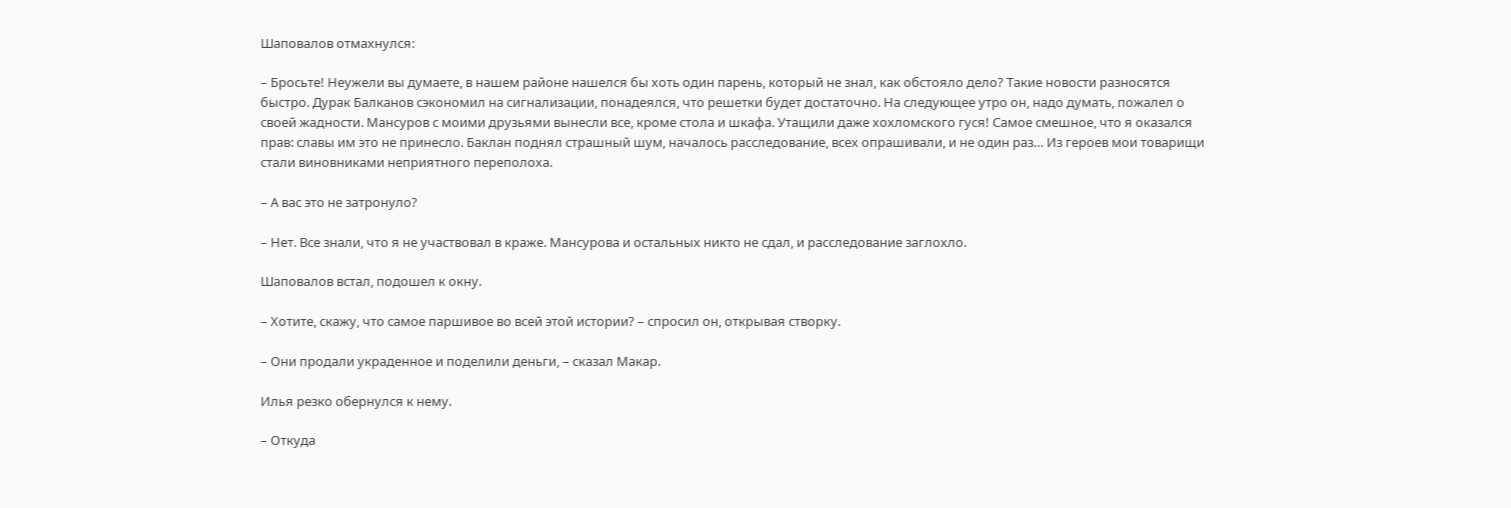Шаповалов отмахнулся:

– Бросьте! Неужели вы думаете, в нашем районе нашелся бы хоть один парень, который не знал, как обстояло дело? Такие новости разносятся быстро. Дурак Балканов сэкономил на сигнализации, понадеялся, что решетки будет достаточно. На следующее утро он, надо думать, пожалел о своей жадности. Мансуров с моими друзьями вынесли все, кроме стола и шкафа. Утащили даже хохломского гуся! Самое смешное, что я оказался прав: славы им это не принесло. Баклан поднял страшный шум, началось расследование, всех опрашивали, и не один раз… Из героев мои товарищи стали виновниками неприятного переполоха.

– А вас это не затронуло?

– Нет. Все знали, что я не участвовал в краже. Мансурова и остальных никто не сдал, и расследование заглохло.

Шаповалов встал, подошел к окну.

– Хотите, скажу, что самое паршивое во всей этой истории? – спросил он, открывая створку.

– Они продали украденное и поделили деньги, – сказал Макар.

Илья резко обернулся к нему.

– Откуда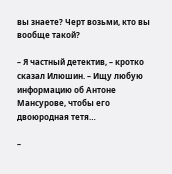вы знаете? Черт возьми, кто вы вообще такой?

– Я частный детектив, – кротко сказал Илюшин. – Ищу любую информацию об Антоне Мансурове, чтобы его двоюродная тетя…

–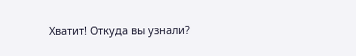Хватит! Откуда вы узнали?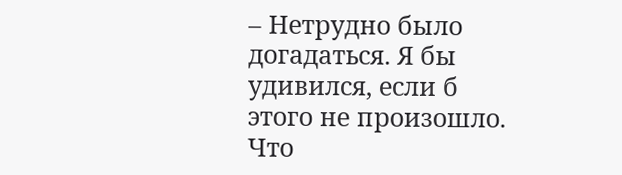– Нетрудно было догадаться. Я бы удивился, если б этого не произошло. Что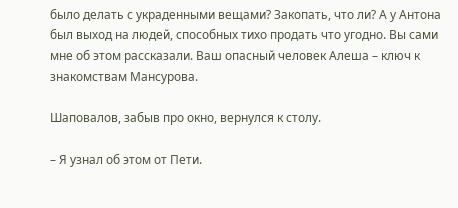было делать с украденными вещами? Закопать, что ли? А у Антона был выход на людей, способных тихо продать что угодно. Вы сами мне об этом рассказали. Ваш опасный человек Алеша – ключ к знакомствам Мансурова.

Шаповалов, забыв про окно, вернулся к столу.

– Я узнал об этом от Пети.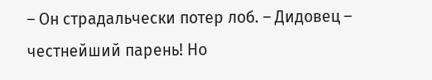– Он страдальчески потер лоб. – Дидовец – честнейший парень! Но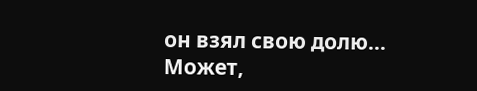он взял свою долю… Может,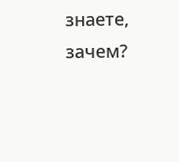знаете, зачем?